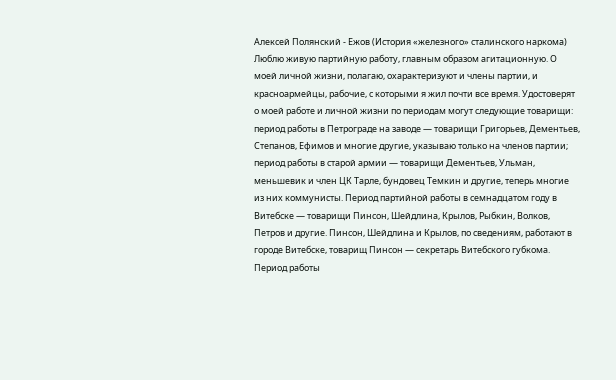Алексей Полянский - Ежов (История «железного» сталинского наркома)
Люблю живую партийную работу, главным образом агитационную. О моей личной жизни, полагаю, охарактеризуют и члены партии, и красноармейцы, рабочие, с которыми я жил почти все время. Удостоверят о моей работе и личной жизни по периодам могут следующие товарищи: период работы в Петрограде на заводе — товарищи Григорьев, Дементьев, Степанов, Ефимов и многие другие, указываю только на членов партии; период работы в старой армии — товарищи Дементьев, Ульман, меньшевик и член ЦК Тарле, бундовец Темкин и другие, теперь многие из них коммунисты. Период партийной работы в семнадцатом году в Витебске — товарищи Пинсон, Шейдлина, Крылов, Рыбкин, Волков, Петров и другие. Пинсон, Шейдлина и Крылов, по сведениям, работают в городе Витебске, товарищ Пинсон — секретарь Витебского губкома. Период работы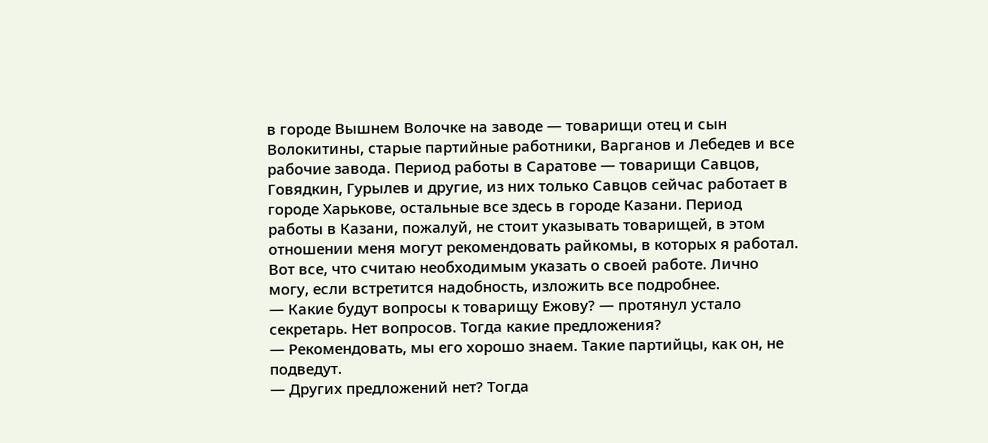в городе Вышнем Волочке на заводе — товарищи отец и сын Волокитины, старые партийные работники, Варганов и Лебедев и все рабочие завода. Период работы в Саратове — товарищи Савцов, Говядкин, Гурылев и другие, из них только Савцов сейчас работает в городе Харькове, остальные все здесь в городе Казани. Период работы в Казани, пожалуй, не стоит указывать товарищей, в этом отношении меня могут рекомендовать райкомы, в которых я работал.
Вот все, что считаю необходимым указать о своей работе. Лично могу, если встретится надобность, изложить все подробнее.
— Какие будут вопросы к товарищу Ежову? — протянул устало секретарь. Нет вопросов. Тогда какие предложения?
— Рекомендовать, мы его хорошо знаем. Такие партийцы, как он, не подведут.
— Других предложений нет? Тогда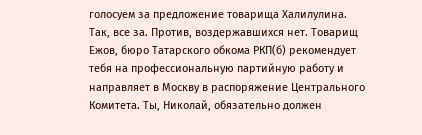голосуем за предложение товарища Халилулина. Так, все за. Против, воздержавшихся нет. Товарищ Ежов, бюро Татарского обкома РКП(б) рекомендует тебя на профессиональную партийную работу и направляет в Москву в распоряжение Центрального Комитета. Ты, Николай, обязательно должен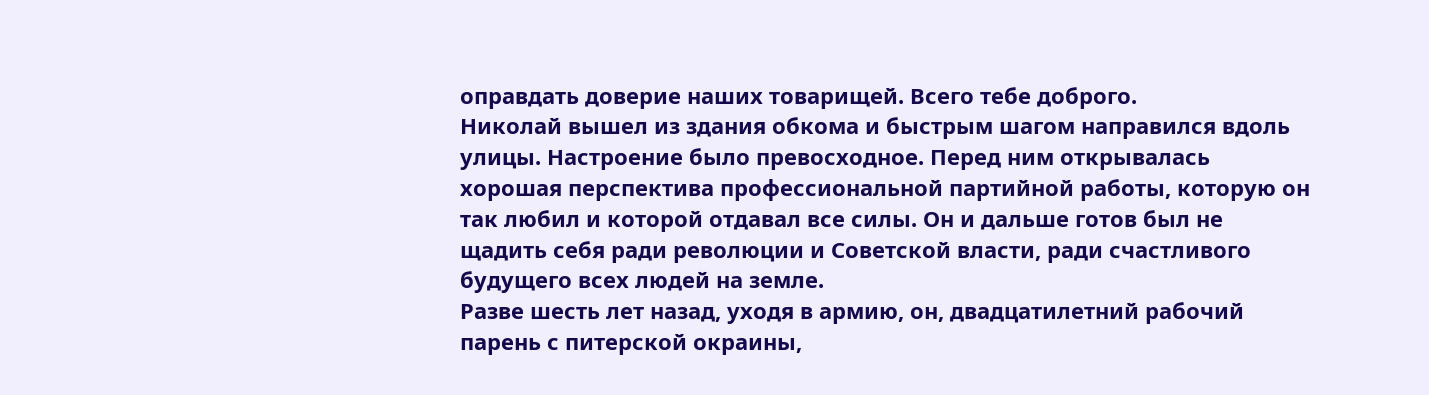оправдать доверие наших товарищей. Всего тебе доброго.
Николай вышел из здания обкома и быстрым шагом направился вдоль улицы. Настроение было превосходное. Перед ним открывалась хорошая перспектива профессиональной партийной работы, которую он так любил и которой отдавал все силы. Он и дальше готов был не щадить себя ради революции и Советской власти, ради счастливого будущего всех людей на земле.
Разве шесть лет назад, уходя в армию, он, двадцатилетний рабочий парень с питерской окраины,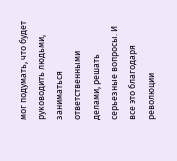мог подумать, что будет руководить людьми, заниматься ответственными делами, решать серьезные вопросы. И все это благодаря революции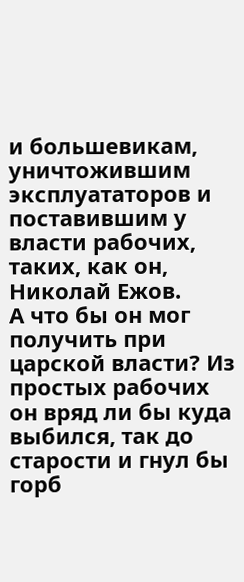и большевикам, уничтожившим эксплуататоров и поставившим у власти рабочих, таких, как он, Николай Ежов.
А что бы он мог получить при царской власти? Из простых рабочих он вряд ли бы куда выбился, так до старости и гнул бы горб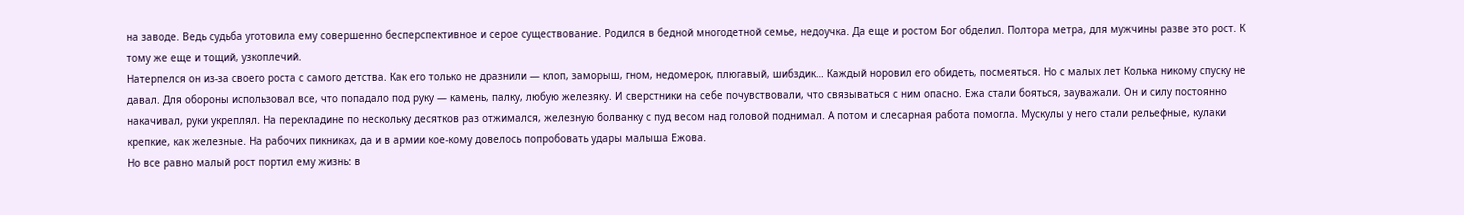на заводе. Ведь судьба уготовила ему совершенно бесперспективное и серое существование. Родился в бедной многодетной семье, недоучка. Да еще и ростом Бог обделил. Полтора метра, для мужчины разве это рост. К тому же еще и тощий, узкоплечий.
Натерпелся он из-за своего роста с самого детства. Как его только не дразнили — клоп, заморыш, гном, недомерок, плюгавый, шибздик… Каждый норовил его обидеть, посмеяться. Но с малых лет Колька никому спуску не давал. Для обороны использовал все, что попадало под руку — камень, палку, любую железяку. И сверстники на себе почувствовали, что связываться с ним опасно. Ежа стали бояться, зауважали. Он и силу постоянно накачивал, руки укреплял. На перекладине по нескольку десятков раз отжимался, железную болванку с пуд весом над головой поднимал. А потом и слесарная работа помогла. Мускулы у него стали рельефные, кулаки крепкие, как железные. На рабочих пикниках, да и в армии кое-кому довелось попробовать удары малыша Ежова.
Но все равно малый рост портил ему жизнь: в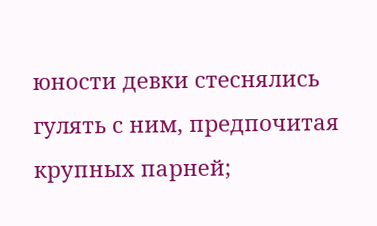юности девки стеснялись гулять с ним, предпочитая крупных парней;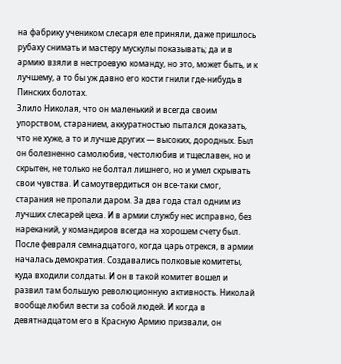на фабрику учеником слесаря еле приняли, даже пришлось рубаху снимать и мастеру мускулы показывать; да и в армию взяли в нестроевую команду, но это, может быть, и к лучшему, а то бы уж давно его кости гнили где-нибудь в Пинских болотах.
Злило Николая, что он маленький и всегда своим упорством, старанием, аккуратностью пытался доказать, что не хуже, а то и лучше других — высоких, дородных. Был он болезненно самолюбив, честолюбив и тщеславен, но и скрытен, не только не болтал лишнего, но и умел скрывать свои чувства. И самоутвердиться он все-таки смог, старания не пропали даром. За два года стал одним из лучших слесарей цеха. И в армии службу нес исправно, без нареканий, у командиров всегда на хорошем счету был.
После февраля семнадцатого, когда царь отрекся, в армии началась демократия. Создавались полковые комитеты, куда входили солдаты. И он в такой комитет вошел и развил там большую революционную активность. Николай вообще любил вести за собой людей. И когда в девятнадцатом его в Красную Армию призвали, он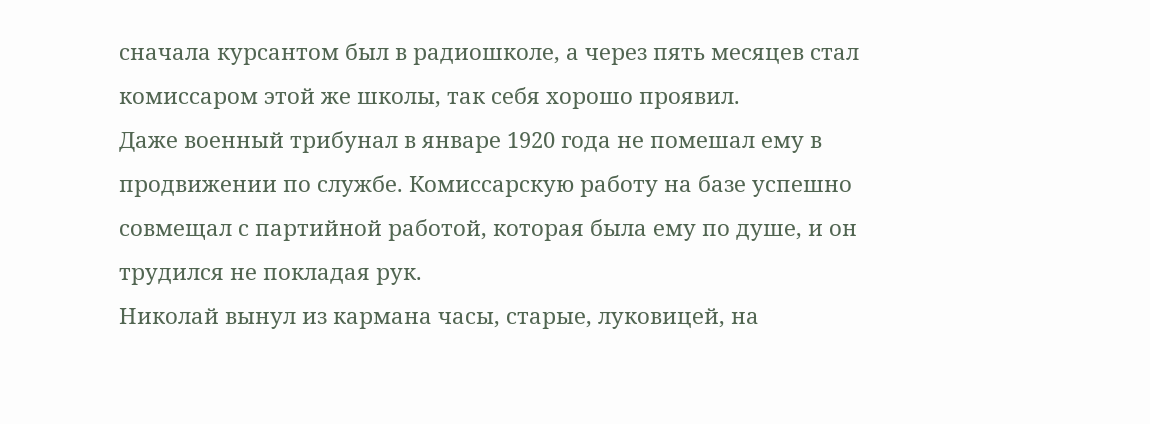сначала курсантом был в радиошколе, а через пять месяцев стал комиссаром этой же школы, так себя хорошо проявил.
Даже военный трибунал в январе 1920 года не помешал ему в продвижении по службе. Комиссарскую работу на базе успешно совмещал с партийной работой, которая была ему по душе, и он трудился не покладая рук.
Николай вынул из кармана часы, старые, луковицей, на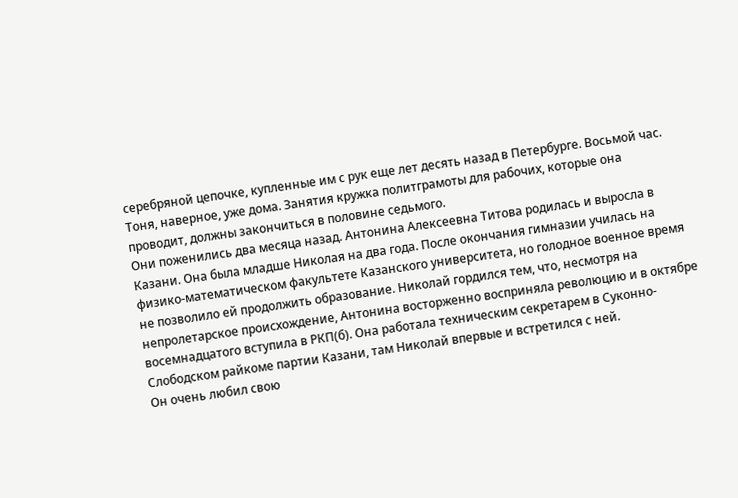серебряной цепочке, купленные им с рук еще лет десять назад в Петербурге. Восьмой час. Тоня, наверное, уже дома. Занятия кружка политграмоты для рабочих, которые она проводит, должны закончиться в половине седьмого.
Они поженились два месяца назад. Антонина Алексеевна Титова родилась и выросла в Казани. Она была младше Николая на два года. После окончания гимназии училась на физико-математическом факультете Казанского университета, но голодное военное время не позволило ей продолжить образование. Николай гордился тем, что, несмотря на непролетарское происхождение, Антонина восторженно восприняла революцию и в октябре восемнадцатого вступила в РКП(б). Она работала техническим секретарем в Суконно-Слободском райкоме партии Казани, там Николай впервые и встретился с ней.
Он очень любил свою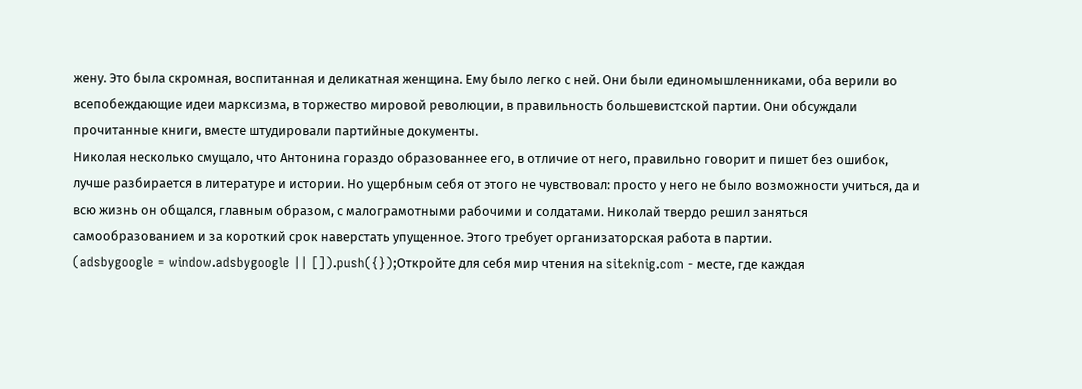жену. Это была скромная, воспитанная и деликатная женщина. Ему было легко с ней. Они были единомышленниками, оба верили во всепобеждающие идеи марксизма, в торжество мировой революции, в правильность большевистской партии. Они обсуждали прочитанные книги, вместе штудировали партийные документы.
Николая несколько смущало, что Антонина гораздо образованнее его, в отличие от него, правильно говорит и пишет без ошибок, лучше разбирается в литературе и истории. Но ущербным себя от этого не чувствовал: просто у него не было возможности учиться, да и всю жизнь он общался, главным образом, с малограмотными рабочими и солдатами. Николай твердо решил заняться самообразованием и за короткий срок наверстать упущенное. Этого требует организаторская работа в партии.
(adsbygoogle = window.adsbygoogle || []).push({});Откройте для себя мир чтения на siteknig.com - месте, где каждая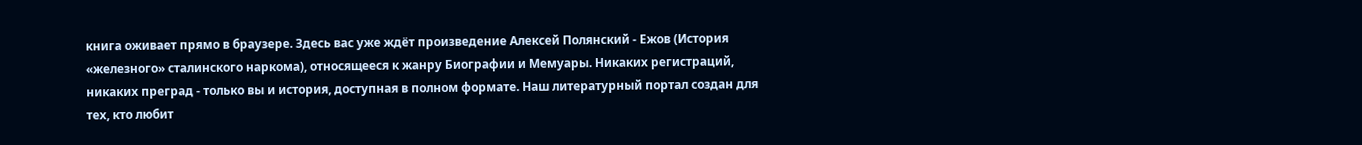книга оживает прямо в браузере. Здесь вас уже ждёт произведение Алексей Полянский - Ежов (История «железного» сталинского наркома), относящееся к жанру Биографии и Мемуары. Никаких регистраций, никаких преград - только вы и история, доступная в полном формате. Наш литературный портал создан для тех, кто любит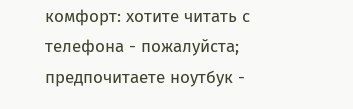комфорт: хотите читать с телефона - пожалуйста; предпочитаете ноутбук -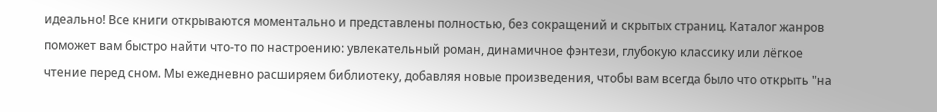идеально! Все книги открываются моментально и представлены полностью, без сокращений и скрытых страниц. Каталог жанров поможет вам быстро найти что-то по настроению: увлекательный роман, динамичное фэнтези, глубокую классику или лёгкое чтение перед сном. Мы ежедневно расширяем библиотеку, добавляя новые произведения, чтобы вам всегда было что открыть "на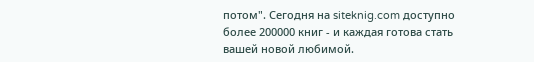потом". Сегодня на siteknig.com доступно более 200000 книг - и каждая готова стать вашей новой любимой.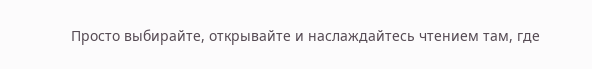Просто выбирайте, открывайте и наслаждайтесь чтением там, где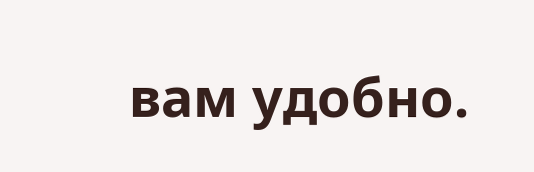вам удобно.